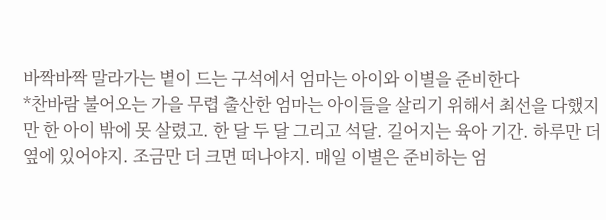바짝바짝 말라가는 볕이 드는 구석에서 엄마는 아이와 이별을 준비한다
*찬바람 불어오는 가을 무렵 출산한 엄마는 아이들을 살리기 위해서 최선을 다했지만 한 아이 밖에 못 살렸고. 한 달 두 달 그리고 석달. 길어지는 육아 기간. 하루만 더 옆에 있어야지. 조금만 더 크면 떠나야지. 매일 이별은 준비하는 엄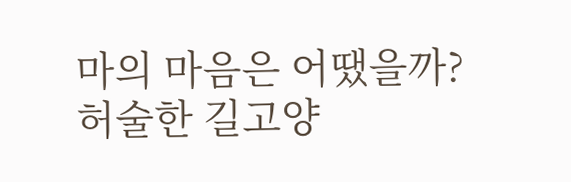마의 마음은 어땠을까?
허술한 길고양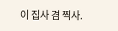이 집사 겸 찍사.